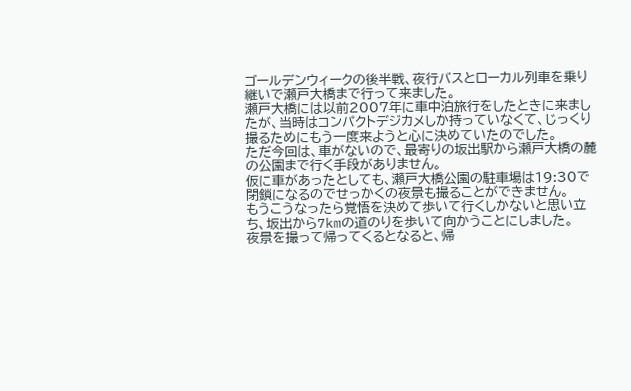ゴールデンウィークの後半戦、夜行バスとローカル列車を乗り継いで瀬戸大橋まで行って来ました。
瀬戸大橋には以前2007年に車中泊旅行をしたときに来ましたが、当時はコンパクトデジカメしか持っていなくて、じっくり撮るためにもう一度来ようと心に決めていたのでした。
ただ今回は、車がないので、最寄りの坂出駅から瀬戸大橋の麓の公園まで行く手段がありません。
仮に車があったとしても、瀬戸大橋公園の駐車場は19:30で閉鎖になるのでせっかくの夜景も撮ることができません。
もうこうなったら覚悟を決めて歩いて行くしかないと思い立ち、坂出から7kmの道のりを歩いて向かうことにしました。
夜景を撮って帰ってくるとなると、帰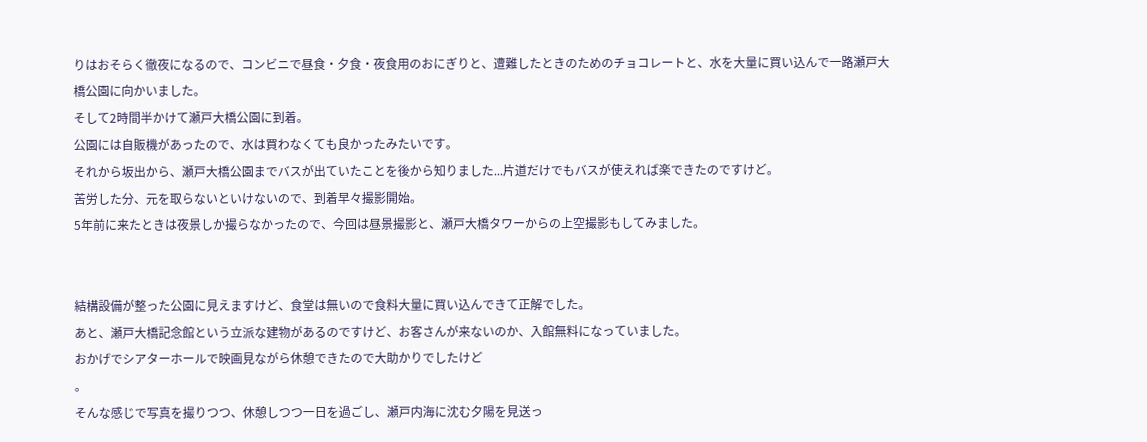りはおそらく徹夜になるので、コンビニで昼食・夕食・夜食用のおにぎりと、遭難したときのためのチョコレートと、水を大量に買い込んで一路瀬戸大橋公園に向かいました。
そして2時間半かけて瀬戸大橋公園に到着。
公園には自販機があったので、水は買わなくても良かったみたいです。
それから坂出から、瀬戸大橋公園までバスが出ていたことを後から知りました...片道だけでもバスが使えれば楽できたのですけど。
苦労した分、元を取らないといけないので、到着早々撮影開始。
5年前に来たときは夜景しか撮らなかったので、今回は昼景撮影と、瀬戸大橋タワーからの上空撮影もしてみました。


結構設備が整った公園に見えますけど、食堂は無いので食料大量に買い込んできて正解でした。
あと、瀬戸大橋記念館という立派な建物があるのですけど、お客さんが来ないのか、入館無料になっていました。
おかげでシアターホールで映画見ながら休憩できたので大助かりでしたけど
。
そんな感じで写真を撮りつつ、休憩しつつ一日を過ごし、瀬戸内海に沈む夕陽を見送っ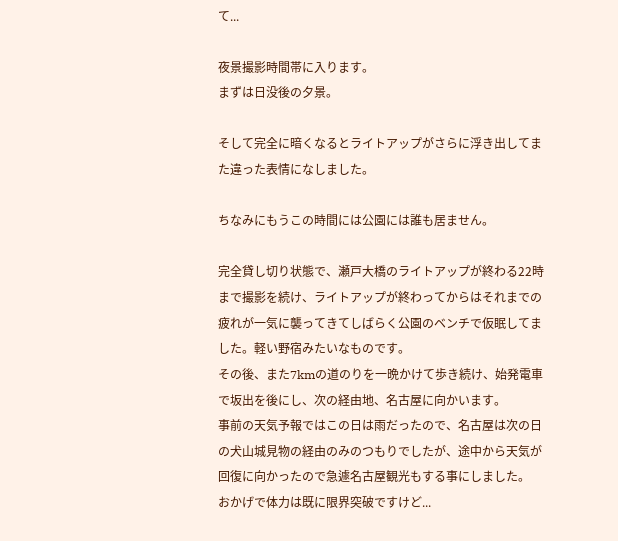て...

夜景撮影時間帯に入ります。
まずは日没後の夕景。

そして完全に暗くなるとライトアップがさらに浮き出してまた違った表情になしました。

ちなみにもうこの時間には公園には誰も居ません。

完全貸し切り状態で、瀬戸大橋のライトアップが終わる22時まで撮影を続け、ライトアップが終わってからはそれまでの疲れが一気に襲ってきてしばらく公園のベンチで仮眠してました。軽い野宿みたいなものです。
その後、また7kmの道のりを一晩かけて歩き続け、始発電車で坂出を後にし、次の経由地、名古屋に向かいます。
事前の天気予報ではこの日は雨だったので、名古屋は次の日の犬山城見物の経由のみのつもりでしたが、途中から天気が回復に向かったので急遽名古屋観光もする事にしました。
おかげで体力は既に限界突破ですけど...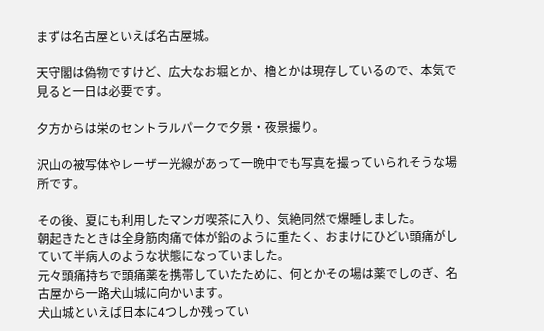まずは名古屋といえば名古屋城。

天守閣は偽物ですけど、広大なお堀とか、櫓とかは現存しているので、本気で見ると一日は必要です。

夕方からは栄のセントラルパークで夕景・夜景撮り。

沢山の被写体やレーザー光線があって一晩中でも写真を撮っていられそうな場所です。

その後、夏にも利用したマンガ喫茶に入り、気絶同然で爆睡しました。
朝起きたときは全身筋肉痛で体が鉛のように重たく、おまけにひどい頭痛がしていて半病人のような状態になっていました。
元々頭痛持ちで頭痛薬を携帯していたために、何とかその場は薬でしのぎ、名古屋から一路犬山城に向かいます。
犬山城といえば日本に4つしか残ってい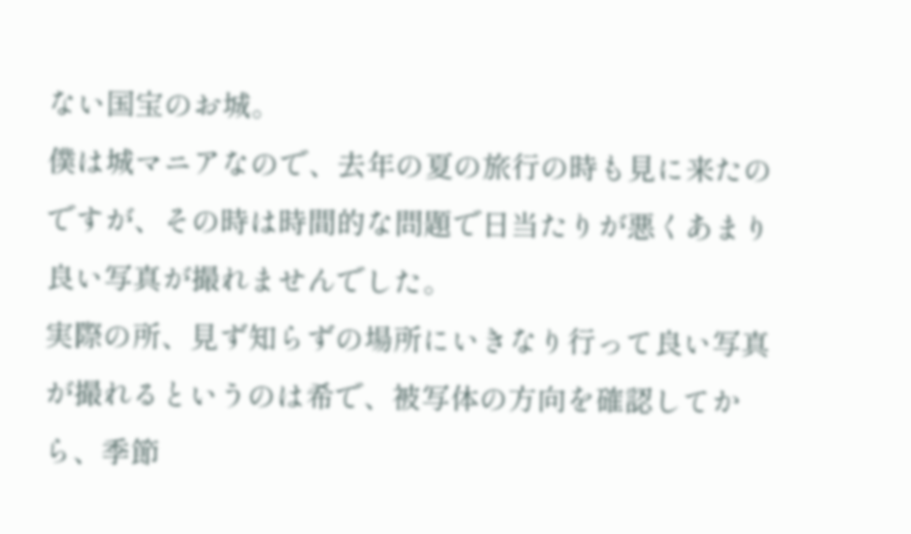ない国宝のお城。
僕は城マニアなので、去年の夏の旅行の時も見に来たのですが、その時は時間的な問題で日当たりが悪くあまり良い写真が撮れませんでした。
実際の所、見ず知らずの場所にいきなり行って良い写真が撮れるというのは希で、被写体の方向を確認してから、季節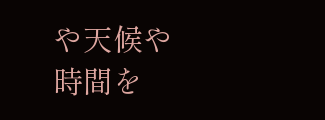や天候や時間を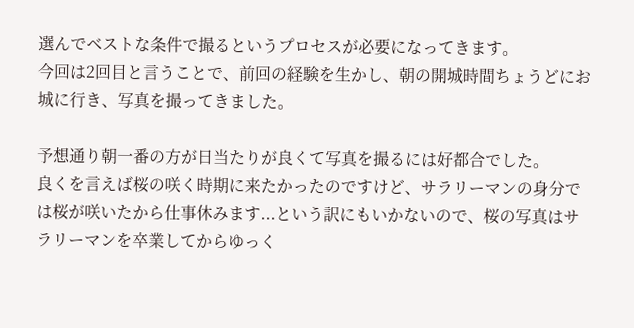選んでベストな条件で撮るというプロセスが必要になってきます。
今回は2回目と言うことで、前回の経験を生かし、朝の開城時間ちょうどにお城に行き、写真を撮ってきました。

予想通り朝一番の方が日当たりが良くて写真を撮るには好都合でした。
良くを言えば桜の咲く時期に来たかったのですけど、サラリーマンの身分では桜が咲いたから仕事休みます...という訳にもいかないので、桜の写真はサラリーマンを卒業してからゆっく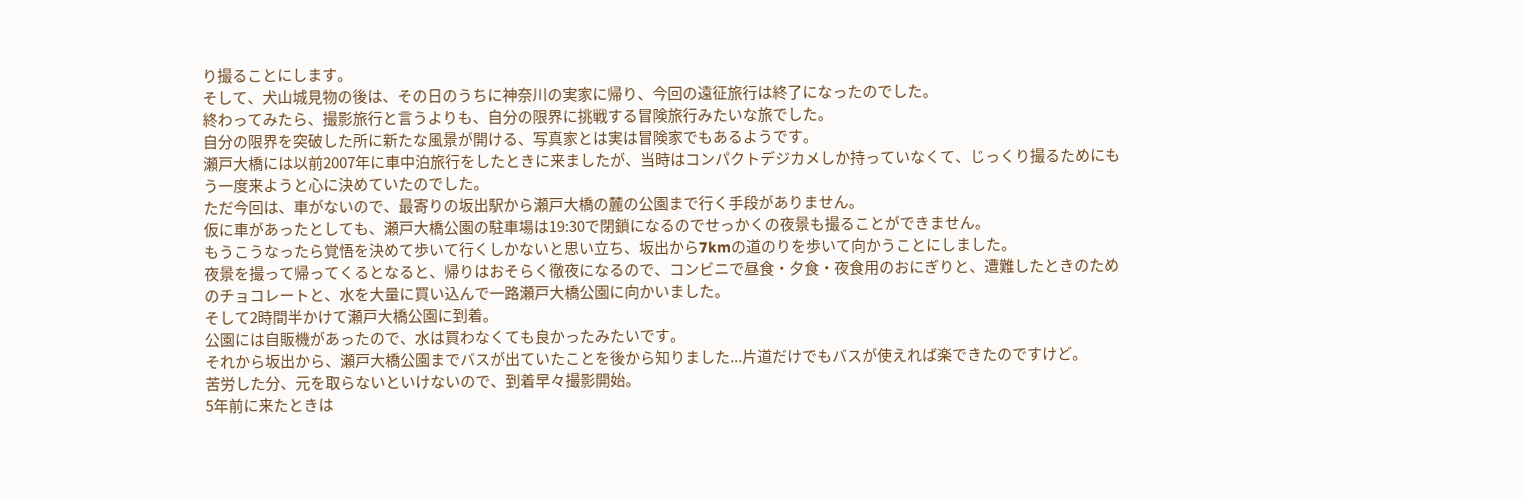り撮ることにします。
そして、犬山城見物の後は、その日のうちに神奈川の実家に帰り、今回の遠征旅行は終了になったのでした。
終わってみたら、撮影旅行と言うよりも、自分の限界に挑戦する冒険旅行みたいな旅でした。
自分の限界を突破した所に新たな風景が開ける、写真家とは実は冒険家でもあるようです。
瀬戸大橋には以前2007年に車中泊旅行をしたときに来ましたが、当時はコンパクトデジカメしか持っていなくて、じっくり撮るためにもう一度来ようと心に決めていたのでした。
ただ今回は、車がないので、最寄りの坂出駅から瀬戸大橋の麓の公園まで行く手段がありません。
仮に車があったとしても、瀬戸大橋公園の駐車場は19:30で閉鎖になるのでせっかくの夜景も撮ることができません。
もうこうなったら覚悟を決めて歩いて行くしかないと思い立ち、坂出から7kmの道のりを歩いて向かうことにしました。
夜景を撮って帰ってくるとなると、帰りはおそらく徹夜になるので、コンビニで昼食・夕食・夜食用のおにぎりと、遭難したときのためのチョコレートと、水を大量に買い込んで一路瀬戸大橋公園に向かいました。
そして2時間半かけて瀬戸大橋公園に到着。
公園には自販機があったので、水は買わなくても良かったみたいです。
それから坂出から、瀬戸大橋公園までバスが出ていたことを後から知りました...片道だけでもバスが使えれば楽できたのですけど。
苦労した分、元を取らないといけないので、到着早々撮影開始。
5年前に来たときは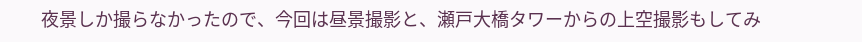夜景しか撮らなかったので、今回は昼景撮影と、瀬戸大橋タワーからの上空撮影もしてみ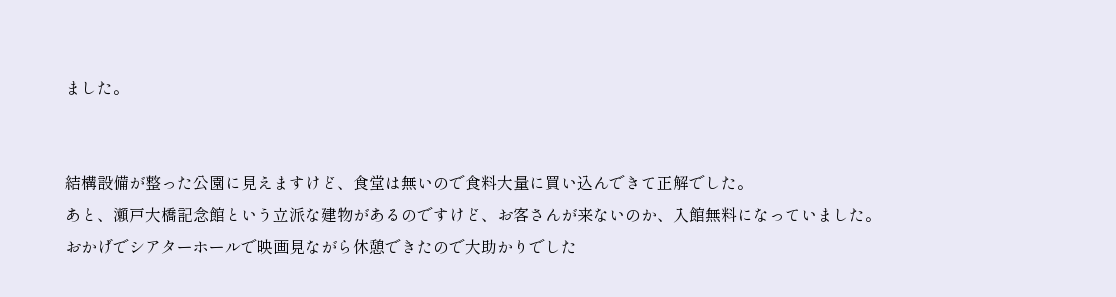ました。


結構設備が整った公園に見えますけど、食堂は無いので食料大量に買い込んできて正解でした。
あと、瀬戸大橋記念館という立派な建物があるのですけど、お客さんが来ないのか、入館無料になっていました。
おかげでシアターホールで映画見ながら休憩できたので大助かりでした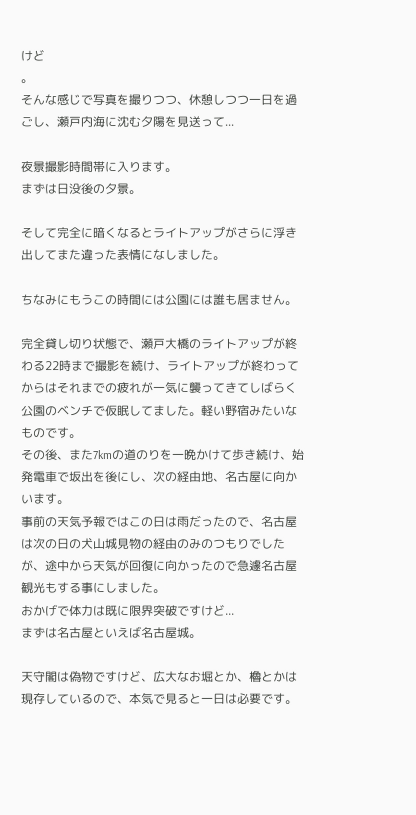けど
。
そんな感じで写真を撮りつつ、休憩しつつ一日を過ごし、瀬戸内海に沈む夕陽を見送って...

夜景撮影時間帯に入ります。
まずは日没後の夕景。

そして完全に暗くなるとライトアップがさらに浮き出してまた違った表情になしました。

ちなみにもうこの時間には公園には誰も居ません。

完全貸し切り状態で、瀬戸大橋のライトアップが終わる22時まで撮影を続け、ライトアップが終わってからはそれまでの疲れが一気に襲ってきてしばらく公園のベンチで仮眠してました。軽い野宿みたいなものです。
その後、また7kmの道のりを一晩かけて歩き続け、始発電車で坂出を後にし、次の経由地、名古屋に向かいます。
事前の天気予報ではこの日は雨だったので、名古屋は次の日の犬山城見物の経由のみのつもりでしたが、途中から天気が回復に向かったので急遽名古屋観光もする事にしました。
おかげで体力は既に限界突破ですけど...
まずは名古屋といえば名古屋城。

天守閣は偽物ですけど、広大なお堀とか、櫓とかは現存しているので、本気で見ると一日は必要です。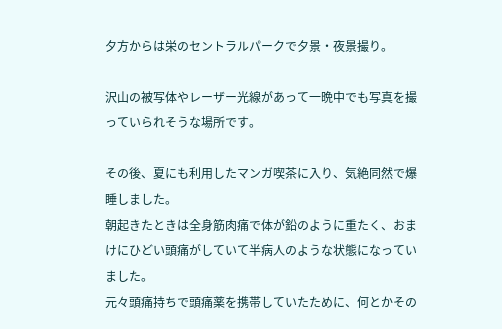夕方からは栄のセントラルパークで夕景・夜景撮り。

沢山の被写体やレーザー光線があって一晩中でも写真を撮っていられそうな場所です。

その後、夏にも利用したマンガ喫茶に入り、気絶同然で爆睡しました。
朝起きたときは全身筋肉痛で体が鉛のように重たく、おまけにひどい頭痛がしていて半病人のような状態になっていました。
元々頭痛持ちで頭痛薬を携帯していたために、何とかその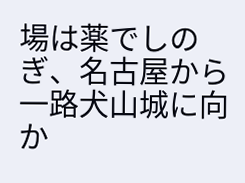場は薬でしのぎ、名古屋から一路犬山城に向か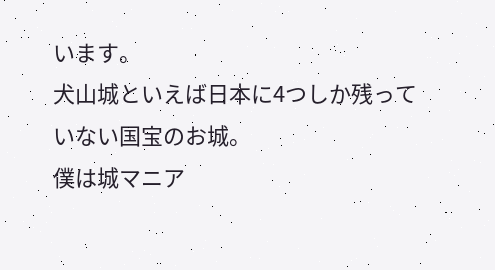います。
犬山城といえば日本に4つしか残っていない国宝のお城。
僕は城マニア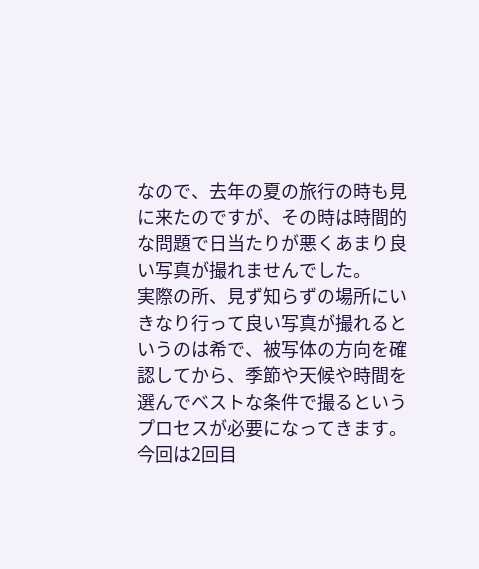なので、去年の夏の旅行の時も見に来たのですが、その時は時間的な問題で日当たりが悪くあまり良い写真が撮れませんでした。
実際の所、見ず知らずの場所にいきなり行って良い写真が撮れるというのは希で、被写体の方向を確認してから、季節や天候や時間を選んでベストな条件で撮るというプロセスが必要になってきます。
今回は2回目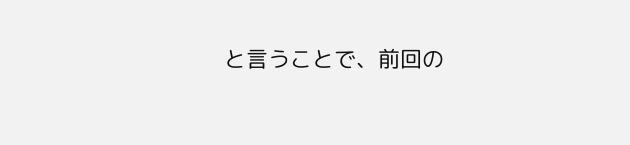と言うことで、前回の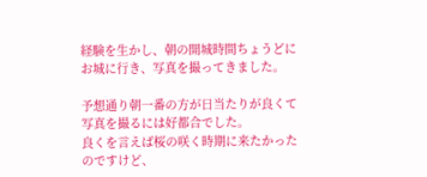経験を生かし、朝の開城時間ちょうどにお城に行き、写真を撮ってきました。

予想通り朝一番の方が日当たりが良くて写真を撮るには好都合でした。
良くを言えば桜の咲く時期に来たかったのですけど、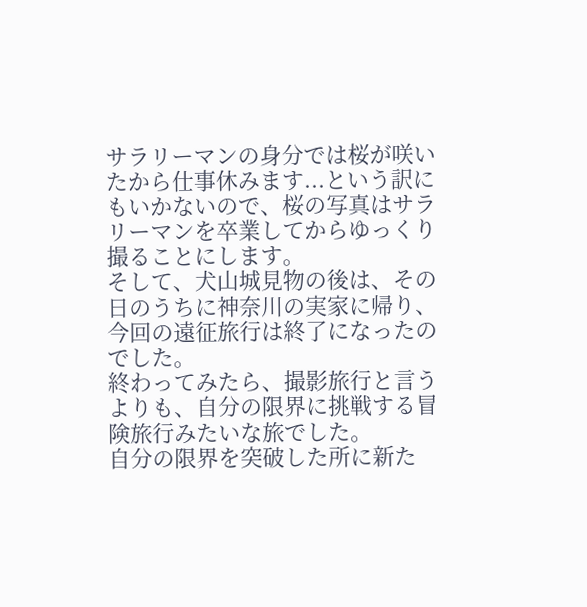サラリーマンの身分では桜が咲いたから仕事休みます...という訳にもいかないので、桜の写真はサラリーマンを卒業してからゆっくり撮ることにします。
そして、犬山城見物の後は、その日のうちに神奈川の実家に帰り、今回の遠征旅行は終了になったのでした。
終わってみたら、撮影旅行と言うよりも、自分の限界に挑戦する冒険旅行みたいな旅でした。
自分の限界を突破した所に新た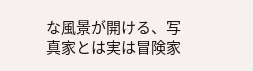な風景が開ける、写真家とは実は冒険家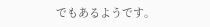でもあるようです。